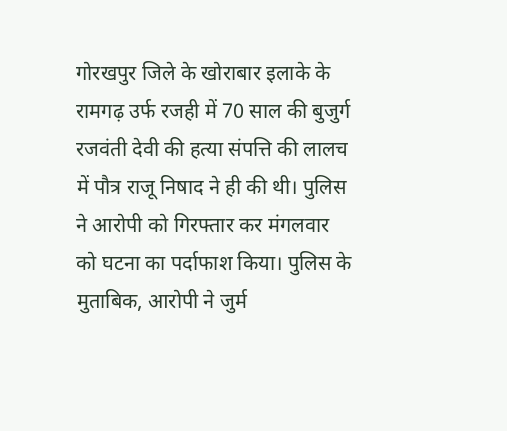गोरखपुर जिले के खोराबार इलाके के रामगढ़ उर्फ रजही में 70 साल की बुजुर्ग रजवंती देवी की हत्या संपत्ति की लालच में पौत्र राजू निषाद ने ही की थी। पुलिस ने आरोपी को गिरफ्तार कर मंगलवार को घटना का पर्दाफाश किया। पुलिस के मुताबिक, आरोपी ने जुर्म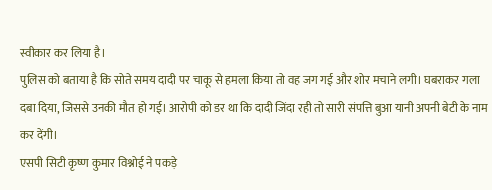स्वीकार कर लिया है।
पुलिस को बताया है कि सोते समय दादी पर चाकू से हमला किया तो वह जग गई और शोर मचाने लगी। घबराकर गला दबा दिया, जिससे उनकी मौत हो गई। आरोपी को डर था कि दादी जिंदा रही तो सारी संपत्ति बुआ यानी अपनी बेटी के नाम कर देंगी।
एसपी सिटी कृष्ण कुमार विश्नोई ने पकड़े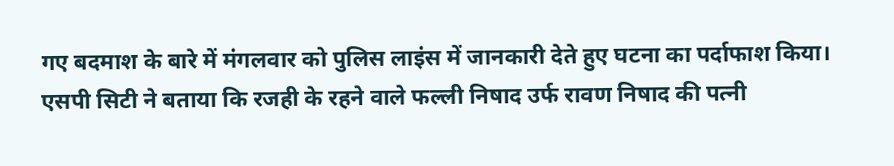गए बदमाश के बारे में मंगलवार को पुलिस लाइंस में जानकारी देते हुए घटना का पर्दाफाश किया। एसपी सिटी ने बताया कि रजही के रहने वाले फल्ली निषाद उर्फ रावण निषाद की पत्नी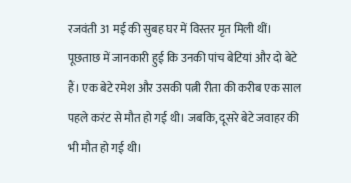रजवंती 31 मई की सुबह घर में विस्तर मृत मिली थीं। पूछताछ में जानकारी हुई कि उनकी पांच बेटियां और दो बेटे हैं। एक बेटे रमेश और उसकी पत्नी रीता की करीब एक साल पहले करंट से मौत हो गई थी। जबकि, दूसरे बेटे जवाहर की भी मौत हो गई थी।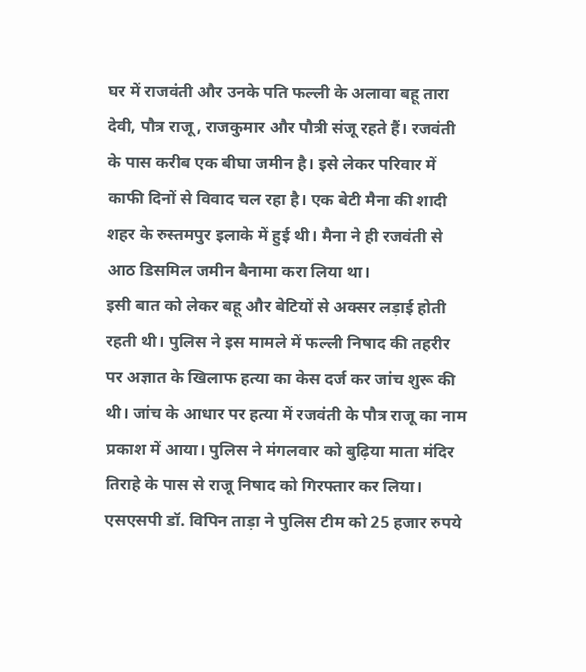घर में राजवंती और उनके पति फल्ली के अलावा बहू तारा देवी, पौत्र राजू, राजकुमार और पौत्री संजू रहते हैं। रजवंती के पास करीब एक बीघा जमीन है। इसे लेकर परिवार में काफी दिनों से विवाद चल रहा है। एक बेटी मैना की शादी शहर के रुस्तमपुर इलाके में हुई थी। मैना ने ही रजवंती से आठ डिसमिल जमीन बैनामा करा लिया था।
इसी बात को लेकर बहू और बेटियों से अक्सर लड़ाई होती रहती थी। पुलिस ने इस मामले में फल्ली निषाद की तहरीर पर अज्ञात के खिलाफ हत्या का केस दर्ज कर जांच शुरू की थी। जांच के आधार पर हत्या में रजवंती के पौत्र राजू का नाम प्रकाश में आया। पुलिस ने मंगलवार को बुढ़िया माता मंदिर तिराहे के पास से राजू निषाद को गिरफ्तार कर लिया। एसएसपी डॉ. विपिन ताड़ा ने पुलिस टीम को 25 हजार रुपये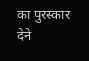का पुरस्कार देने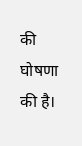की घोषणा की है।